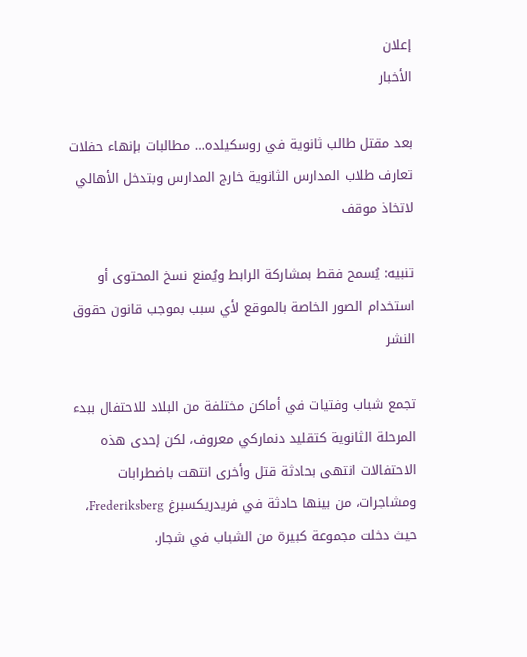إعلان
الأخبار

بعد مقتل طالب ثانوية في روسكيلده… مطالبات بإنهاء حفلات تعارف طلاب المدارس الثانوية خارج المدارس وبتدخل الأهالي لاتخاذ موقف

تنبيه: يُسمح فقط بمشاركة الرابط ويُمنع نسخ المحتوى أو استخدام الصور الخاصة بالموقع لأي سبب بموجب قانون حقوق النشر

تجمع شباب وفتيات في أماكن مختلفة من البلاد للاحتفال ببدء المرحلة الثانوية كتقليد دنماركي معروف، لكن إحدى هذه الاحتفالات انتهى بحادثة قتل وأخرى انتهت باضطرابات ومشاجرات، من بينها حادثة في فريدريكسبرغ Frederiksberg، حيث دخلت مجموعة كبيرة من الشباب في شجار.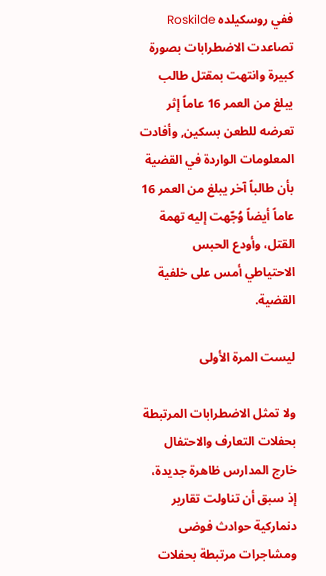ففي روسكيلده Roskilde تصاعدت الاضطرابات بصورة كبيرة وانتهت بمقتل طالب يبلغ من العمر 16 عاماً إثر تعرضه للطعن بسكين, وأفادت المعلومات الواردة في القضية بأن طالباً آخر يبلغ من العمر 16 عاماً أيضاً وُجّهت إليه تهمة القتل، وأودع الحبس الاحتياطي أمس على خلفية القضية.

ليست المرة الأولى

ولا تمثل الاضطرابات المرتبطة بحفلات التعارف والاحتفال خارج المدارس ظاهرة جديدة، إذ سبق أن تناولت تقارير دنماركية حوادث فوضى ومشاجرات مرتبطة بحفلات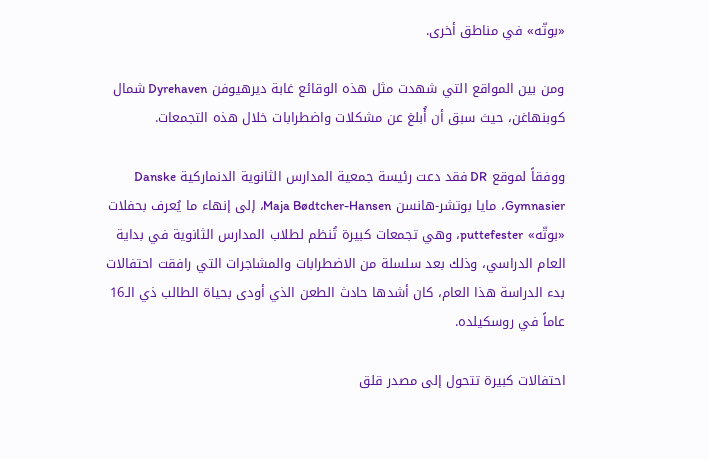«بوتّه» في مناطق أخرى.

ومن بين المواقع التي شهدت مثل هذه الوقائع غابة ديرهيوفن Dyrehaven شمال كوبنهاغن، حيث سبق أن أُبلغ عن مشكلات واضطرابات خلال هذه التجمعات.

ووفقاً لموقع DR فقد دعت رئيسة جمعية المدارس الثانوية الدنماركية Danske Gymnasier، مايا بوتشر-هانسن Maja Bødtcher-Hansen، إلى إنهاء ما يُعرف بحفلات «بوتّه» puttefester، وهي تجمعات كبيرة تُنظم لطلاب المدارس الثانوية في بداية العام الدراسي، وذلك بعد سلسلة من الاضطرابات والمشاجرات التي رافقت احتفالات بدء الدراسة هذا العام، كان أشدها حادث الطعن الذي أودى بحياة الطالب ذي الـ16 عاماً في روسكيلده.

احتفالات كبيرة تتحول إلى مصدر قلق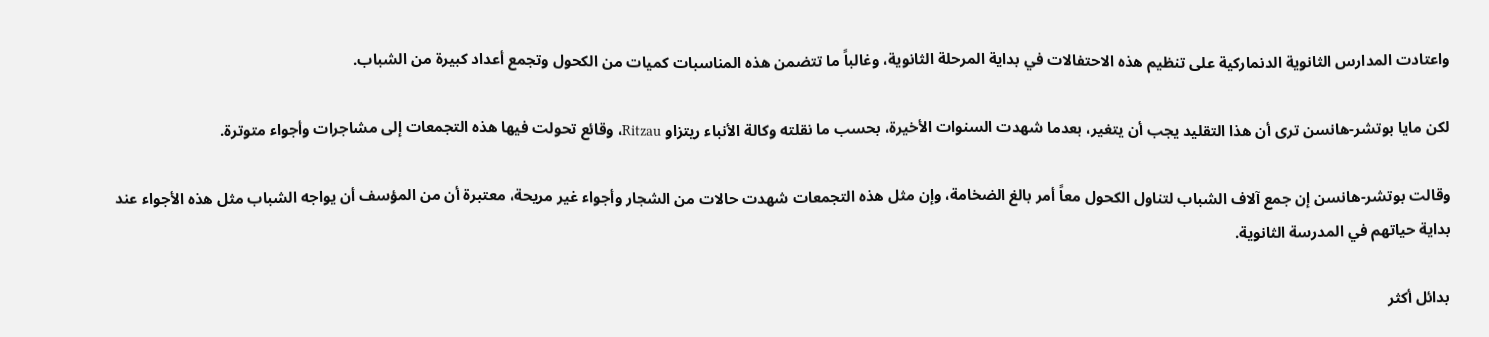واعتادت المدارس الثانوية الدنماركية على تنظيم هذه الاحتفالات في بداية المرحلة الثانوية، وغالباً ما تتضمن هذه المناسبات كميات من الكحول وتجمع أعداد كبيرة من الشباب.

لكن مايا بوتشر-هانسن ترى أن هذا التقليد يجب أن يتغير، بعدما شهدت السنوات الأخيرة، بحسب ما نقلته وكالة الأنباء ريتزاو Ritzau، وقائع تحولت فيها هذه التجمعات إلى مشاجرات وأجواء متوترة.

وقالت بوتشر-هانسن إن جمع آلاف الشباب لتناول الكحول معاً أمر بالغ الضخامة، وإن مثل هذه التجمعات شهدت حالات من الشجار وأجواء غير مريحة، معتبرة أن من المؤسف أن يواجه الشباب مثل هذه الأجواء عند بداية حياتهم في المدرسة الثانوية.

بدائل أكثر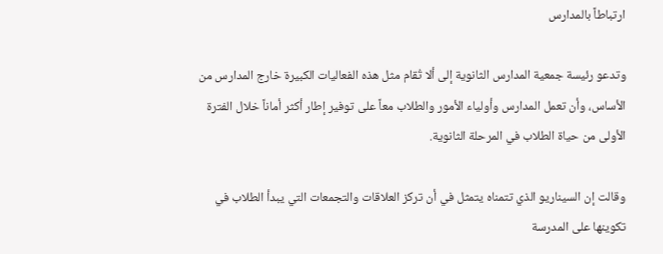ارتباطاً بالمدارس

وتدعو رئيسة جمعية المدارس الثانوية إلى ألا تُقام مثل هذه الفعاليات الكبيرة خارج المدارس من الأساس، وأن تعمل المدارس وأولياء الأمور والطلاب معاً على توفير إطار أكثر أماناً خلال الفترة الأولى من حياة الطلاب في المرحلة الثانوية.

وقالت إن السيناريو الذي تتمناه يتمثل في أن تركز العلاقات والتجمعات التي يبدأ الطلاب في تكوينها على المدرسة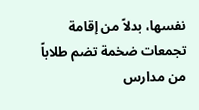نفسها، بدلاً من إقامة تجمعات ضخمة تضم طلاباً من مدارس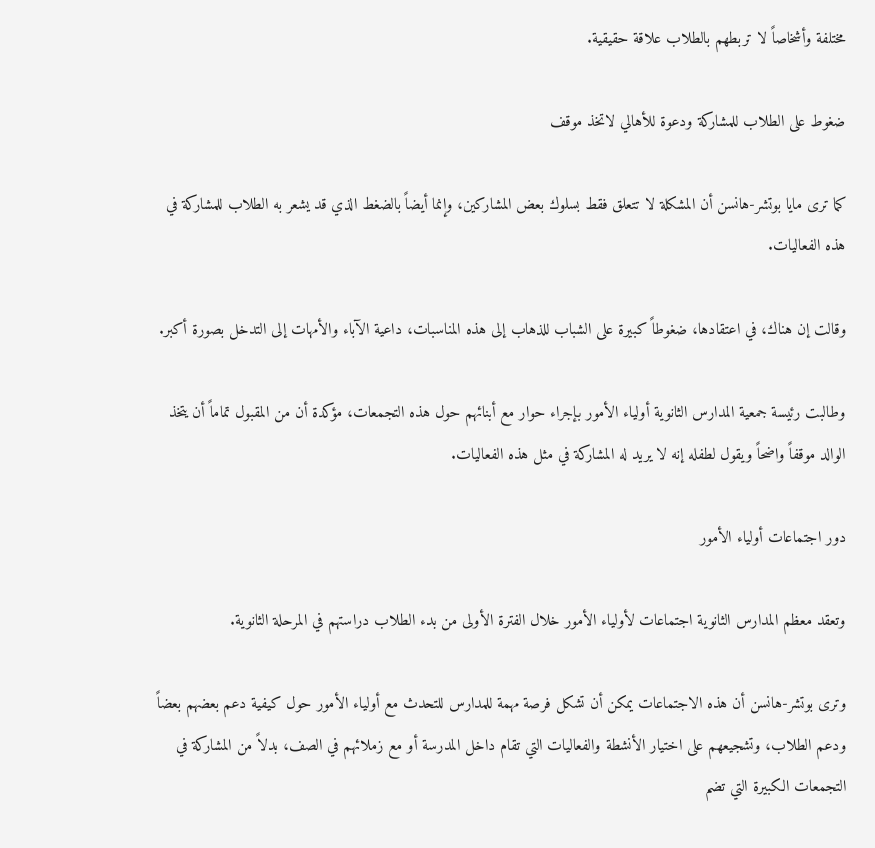مختلفة وأشخاصاً لا تربطهم بالطلاب علاقة حقيقية.

ضغوط على الطلاب للمشاركة ودعوة للأهالي لاتخذ موقف

كما ترى مايا بوتشر-هانسن أن المشكلة لا تتعلق فقط بسلوك بعض المشاركين، وإنما أيضاً بالضغط الذي قد يشعر به الطلاب للمشاركة في هذه الفعاليات.

وقالت إن هناك، في اعتقادها، ضغوطاً كبيرة على الشباب للذهاب إلى هذه المناسبات، داعية الآباء والأمهات إلى التدخل بصورة أكبر.

وطالبت رئيسة جمعية المدارس الثانوية أولياء الأمور بإجراء حوار مع أبنائهم حول هذه التجمعات، مؤكدة أن من المقبول تماماً أن يتخذ الوالد موقفاً واضحاً ويقول لطفله إنه لا يريد له المشاركة في مثل هذه الفعاليات.

دور اجتماعات أولياء الأمور

وتعقد معظم المدارس الثانوية اجتماعات لأولياء الأمور خلال الفترة الأولى من بدء الطلاب دراستهم في المرحلة الثانوية.

وترى بوتشر-هانسن أن هذه الاجتماعات يمكن أن تشكل فرصة مهمة للمدارس للتحدث مع أولياء الأمور حول كيفية دعم بعضهم بعضاً ودعم الطلاب، وتشجيعهم على اختيار الأنشطة والفعاليات التي تقام داخل المدرسة أو مع زملائهم في الصف، بدلاً من المشاركة في التجمعات الكبيرة التي تضم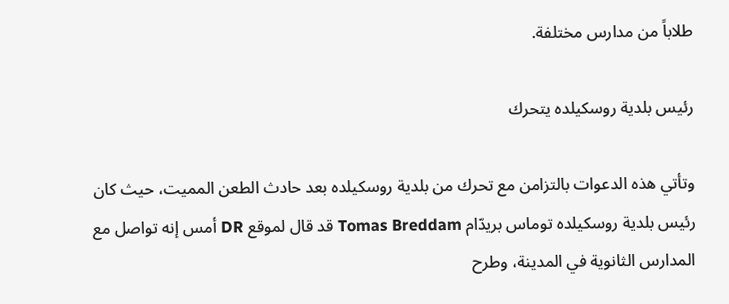طلاباً من مدارس مختلفة.

رئيس بلدية روسكيلده يتحرك

وتأتي هذه الدعوات بالتزامن مع تحرك من بلدية روسكيلده بعد حادث الطعن المميت، حيث كان رئيس بلدية روسكيلده توماس بريدّام Tomas Breddam قد قال لموقع DR أمس إنه تواصل مع المدارس الثانوية في المدينة، وطرح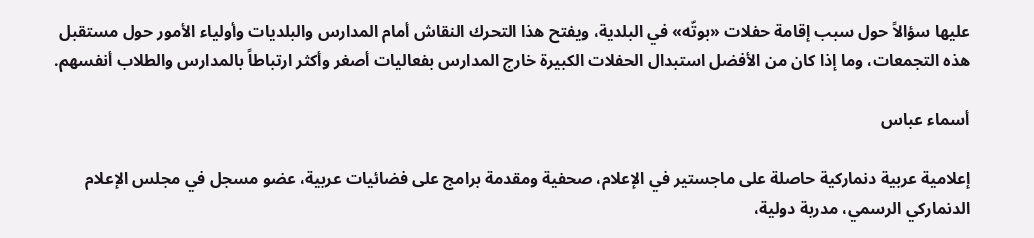عليها سؤالاً حول سبب إقامة حفلات «بوتّه» في البلدية، ويفتح هذا التحرك النقاش أمام المدارس والبلديات وأولياء الأمور حول مستقبل هذه التجمعات، وما إذا كان من الأفضل استبدال الحفلات الكبيرة خارج المدارس بفعاليات أصغر وأكثر ارتباطاً بالمدارس والطلاب أنفسهم.

أسماء عباس

إعلامية عربية دنماركية حاصلة على ماجستير في الإعلام، صحفية ومقدمة برامج على فضائيات عربية، عضو مسجل في مجلس الإعلام الدنماركي الرسمي، مدربة دولية،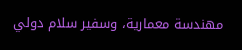مهندسة معمارية، وسفير سلام دولي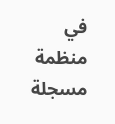في منظمة مسجلة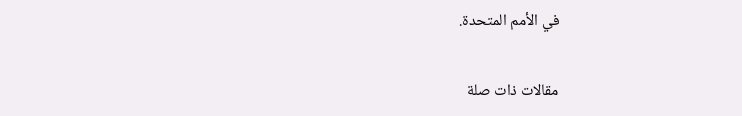في الأمم المتحدة.

مقالات ذات صلة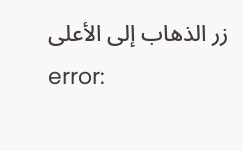زر الذهاب إلى الأعلى
error: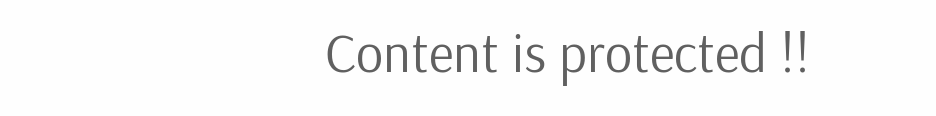Content is protected !!